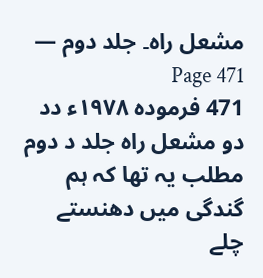مشعل راہ۔ جلد دوم — Page 471
471 فرموده ۱۹۷۸ء دد دو مشعل راه جلد د دوم مطلب یہ تھا کہ ہم گندگی میں دھنستے چلے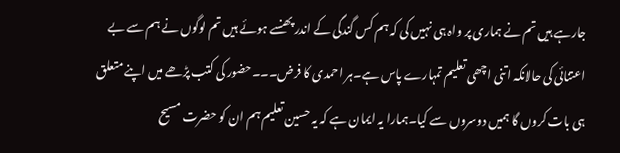جارہے ہیں تم نے ہماری پر واہ ہی نہیں کی کہ ہم کس گندگی کے اندر پھنسے ہوئے ہیں تم لوگوں نے ہم سے بے اعتنائی کی حالانکہ اتنی اچھی تعلیم تمہارے پاس ہے۔ہر احمدی کا فرض۔۔۔حضور کی کتب پڑھے میں اپنے متعلق ہی بات کروں گا ہمیں دوسروں سے کیا۔ہمارا یہ ایمان ہے کہ یہ حسین تعلیم ہم ان کو حضرت مسیح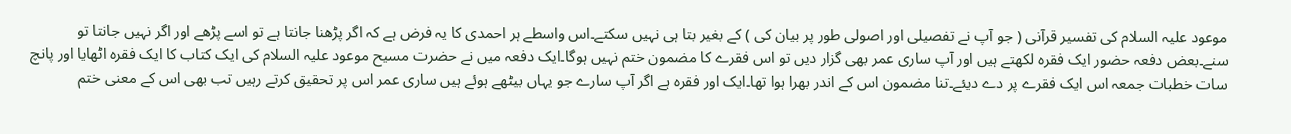موعود علیہ السلام کی تفسیر قرآنی ( جو آپ نے تفصیلی اور اصولی طور پر بیان کی ) کے بغیر بتا ہی نہیں سکتے۔اس واسطے ہر احمدی کا یہ فرض ہے کہ اگر پڑھنا جانتا ہے تو اسے پڑھے اور اگر نہیں جانتا تو سنے۔بعض دفعہ حضور ایک فقرہ لکھتے ہیں اور آپ ساری عمر بھی گزار دیں تو اس فقرے کا مضمون ختم نہیں ہوگا۔ایک دفعہ میں نے حضرت مسیح موعود علیہ السلام کی ایک کتاب کا ایک فقرہ اٹھایا اور پانچ سات خطبات جمعہ اس ایک فقرے پر دے دیئے۔تنا مضمون اس کے اندر بھرا ہوا تھا۔ایک اور فقرہ ہے اگر آپ سارے جو یہاں بیٹھے ہوئے ہیں ساری عمر اس پر تحقیق کرتے رہیں تب بھی اس کے معنی ختم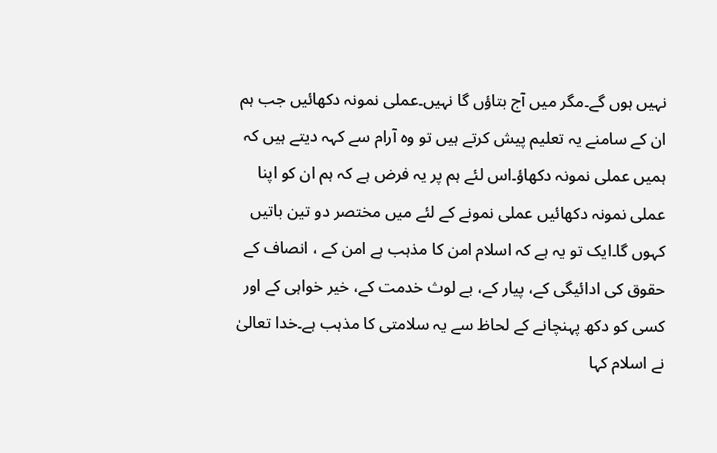نہیں ہوں گے۔مگر میں آج بتاؤں گا نہیں۔عملی نمونہ دکھائیں جب ہم ان کے سامنے یہ تعلیم پیش کرتے ہیں تو وہ آرام سے کہہ دیتے ہیں کہ ہمیں عملی نمونہ دکھاؤ۔اس لئے ہم پر یہ فرض ہے کہ ہم ان کو اپنا عملی نمونہ دکھائیں عملی نمونے کے لئے میں مختصر دو تین باتیں کہوں گا۔ایک تو یہ ہے کہ اسلام امن کا مذہب ہے امن کے ، انصاف کے حقوق کی ادائیگی کے، پیار کے، بے لوث خدمت کے، خیر خواہی کے اور کسی کو دکھ پہنچانے کے لحاظ سے یہ سلامتی کا مذہب ہے۔خدا تعالیٰ نے اسلام کہا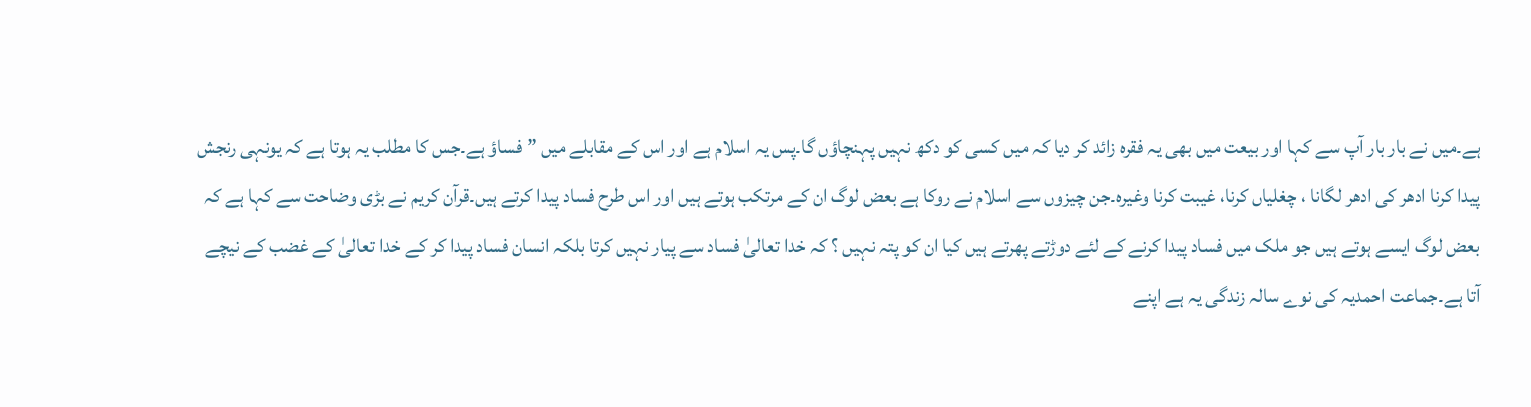ہے۔میں نے بار بار آپ سے کہا اور بیعت میں بھی یہ فقرہ زائد کر دیا کہ میں کسی کو دکھ نہیں پہنچاؤں گا۔پس یہ اسلام ہے اور اس کے مقابلے میں ”فساؤ ہے۔جس کا مطلب یہ ہوتا ہے کہ یونہی رنجش پیدا کرنا ادھر کی ادھر لگانا ، چغلیاں کرنا، غیبت کرنا وغیرہ۔جن چیزوں سے اسلام نے روکا ہے بعض لوگ ان کے مرتکب ہوتے ہیں اور اس طرح فساد پیدا کرتے ہیں۔قرآن کریم نے بڑی وضاحت سے کہا ہے کہ بعض لوگ ایسے ہوتے ہیں جو ملک میں فساد پیدا کرنے کے لئے دوڑتے پھرتے ہیں کیا ان کو پتہ نہیں ؟ کہ خدا تعالیٰ فساد سے پیار نہیں کرتا بلکہ انسان فساد پیدا کر کے خدا تعالیٰ کے غضب کے نیچے آتا ہے۔جماعت احمدیہ کی نوے سالہ زندگی یہ ہے اپنے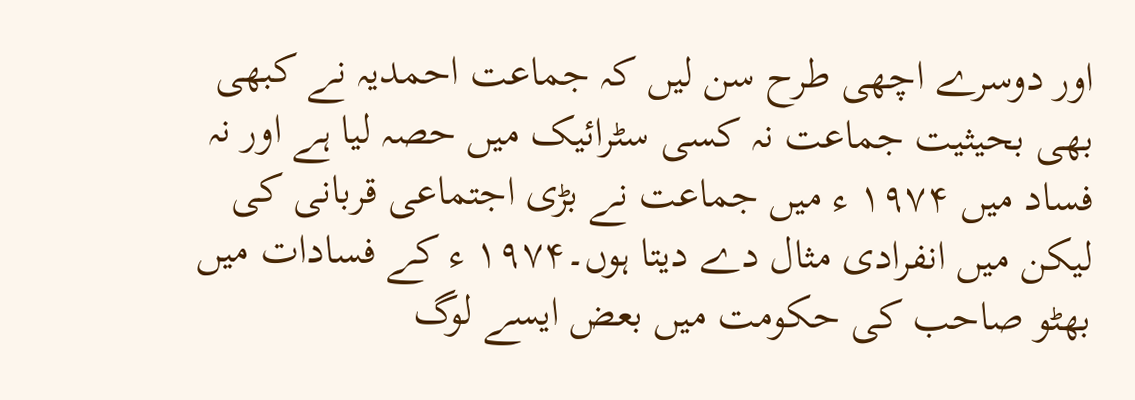اور دوسرے اچھی طرح سن لیں کہ جماعت احمدیہ نے کبھی بھی بحیثیت جماعت نہ کسی سٹرائیک میں حصہ لیا ہے اور نہ فساد میں ۱۹۷۴ ء میں جماعت نے بڑی اجتماعی قربانی کی لیکن میں انفرادی مثال دے دیتا ہوں۔۱۹۷۴ ء کے فسادات میں بھٹو صاحب کی حکومت میں بعض ایسے لوگ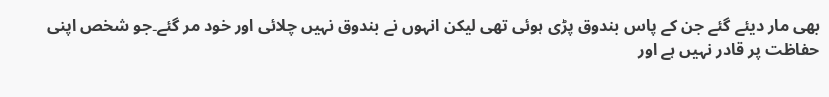بھی مار دیئے گئے جن کے پاس بندوق پڑی ہوئی تھی لیکن انہوں نے بندوق نہیں چلائی اور خود مر گئے۔جو شخص اپنی حفاظت پر قادر نہیں ہے اور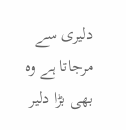دلیری سے مرجاتا ہے وہ بھی بڑا دلیر